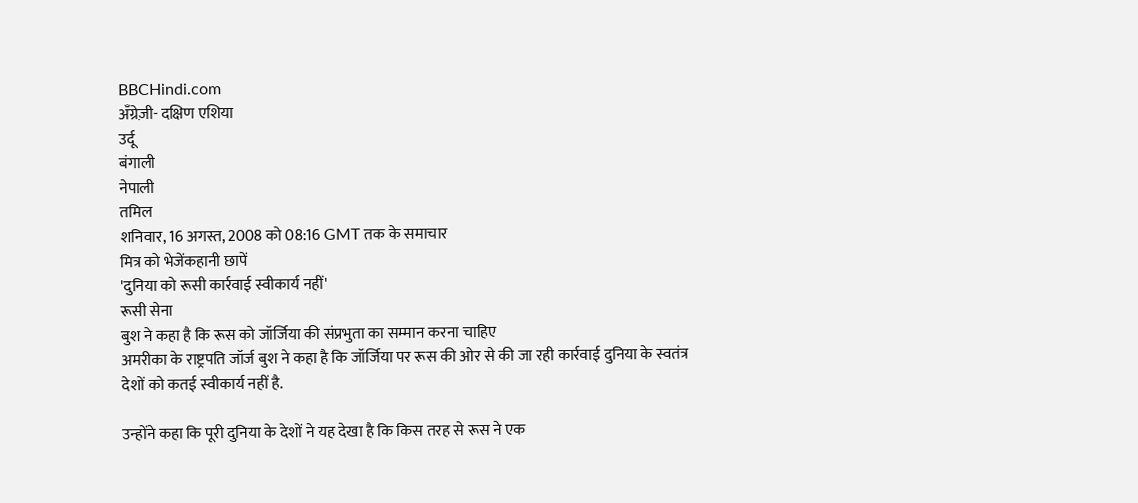BBCHindi.com
अँग्रेज़ी- दक्षिण एशिया
उर्दू
बंगाली
नेपाली
तमिल
शनिवार, 16 अगस्त, 2008 को 08:16 GMT तक के समाचार
मित्र को भेजेंकहानी छापें
'दुनिया को रूसी कार्रवाई स्वीकार्य नहीं'
रूसी सेना
बुश ने कहा है कि रूस को जॉर्जिया की संप्रभुता का सम्मान करना चाहिए
अमरीका के राष्ट्रपति जॉर्ज बुश ने कहा है कि जॉर्जिया पर रूस की ओर से की जा रही कार्रवाई दुनिया के स्वतंत्र देशों को कतई स्वीकार्य नहीं है.

उन्होंने कहा कि पूरी दुनिया के देशों ने यह देखा है कि किस तरह से रूस ने एक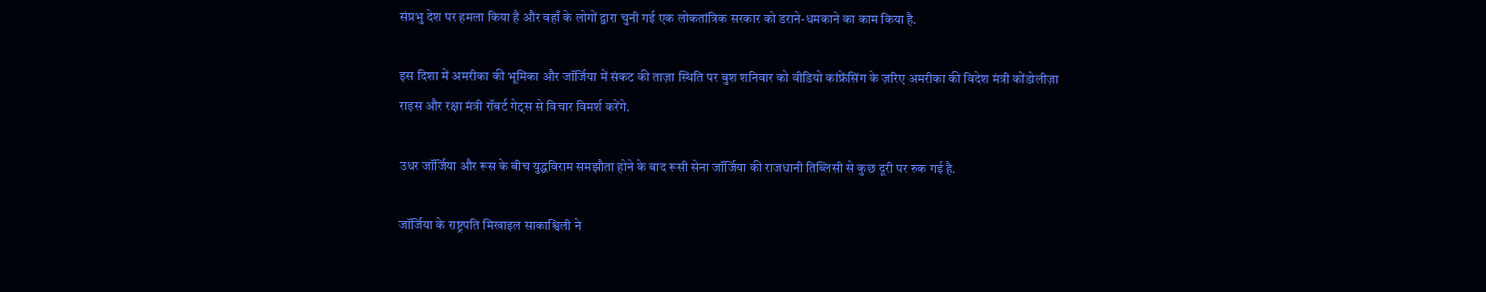संप्रभु देश पर हमला किया है और वहाँ के लोगों द्वारा चुनी गई एक लोकतांत्रिक सरकार को डराने-धमकाने का काम किया है.

इस दिशा में अमरीका की भूमिका और जॉर्जिया में संकट की ताज़ा स्थिति पर बुश शनिवार को वीडियो कांफ्रेंसिंग के ज़रिए अमरीका की विदेश मंत्री कोंडोलीज़ा राइस और रक्षा मंत्री रॉबर्ट गेट्स से विचार विमर्श करेंगे.

उधर जॉर्जिया और रूस के बीच युद्धविराम समझौता होने के बाद रूसी सेना जॉर्जिया की राजधानी तिब्लिसी से कुछ दूरी पर रुक गई है.

जॉर्जिया के राष्ट्रपति मिखाइल साकाश्विली ने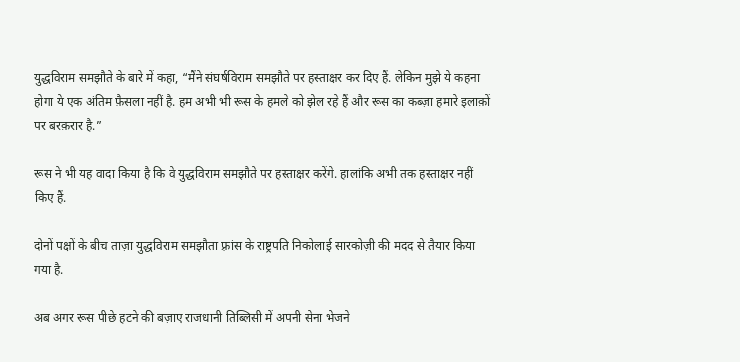युद्धविराम समझौते के बारे में कहा, “मैंने संघर्षविराम समझौते पर हस्ताक्षर कर दिए हैं. लेकिन मुझे ये कहना होगा ये एक अंतिम फ़ैसला नहीं है. हम अभी भी रूस के हमले को झेल रहे हैं और रूस का कब्ज़ा हमारे इलाक़ों पर बरक़रार है.”

रूस ने भी यह वादा किया है कि वे युद्धविराम समझौते पर हस्ताक्षर करेंगे. हालांकि अभी तक हस्ताक्षर नहीं किए हैं.

दोनों पक्षों के बीच ताज़ा युद्धविराम समझौता फ़्रांस के राष्ट्रपति निकोलाई सारकोज़ी की मदद से तैयार किया गया है.

अब अगर रूस पीछे हटने की बज़ाए राजधानी तिब्लिसी में अपनी सेना भेजने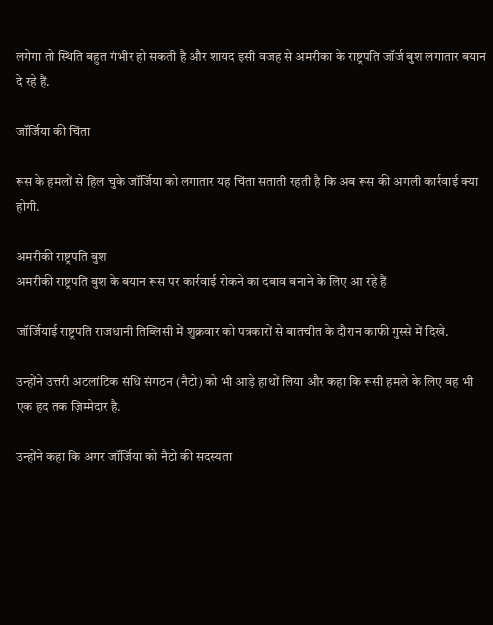लगेगा तो स्थिति बहुत गंभीर हो सकती है और शायद इसी वजह से अमरीका के राष्ट्रपति जॉर्ज बुश लगातार बयान दे रहे हैं.

जॉर्जिया की चिंता

रूस के हमलों से हिल चुके जॉर्जिया को लगातार यह चिंता सताती रहती है कि अब रूस की अगली कार्रवाई क्या होगी.

अमरीकी राष्ट्रपति बुश
अमरीकी राष्ट्रपति बुश के बयान रूस पर कार्रवाई रोकने का दबाव बनाने के लिए आ रहे हैं

जॉर्जियाई राष्ट्रपति राजधानी तिब्लिसी में शुक्रवार को पत्रकारों से बातचीत के दौरान काफी गुस्से में दिखे.

उन्होंने उत्तरी अटलांटिक संधि संगठन (नैटो) को भी आड़े हाथों लिया और कहा कि रूसी हमले के लिए वह भी एक हद तक ज़िम्मेदार है.

उन्होंने कहा कि अगर जॉर्जिया को नैटो की सदस्यता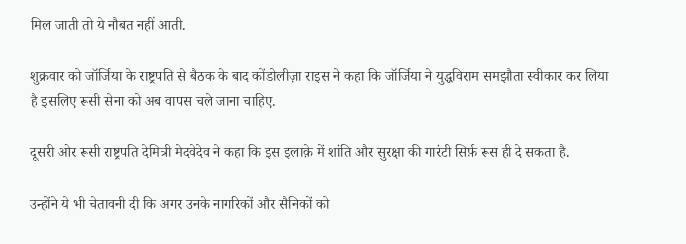मिल जाती तो ये नौबत नहीं आती.

शुक्रवार को जॉर्जिया के राष्ट्रपति से बैठक के बाद कोंडोलीज़ा राइस ने कहा कि जॉर्जिया ने युद्धविराम समझौता स्वीकार कर लिया है इसलिए रूसी सेना को अब वापस चले जाना चाहिए.

दूसरी ओर रूसी राष्ट्रपति देमित्री मेदवेदेव ने कहा कि इस इलाक़े में शांति और सुरक्षा की गारंटी सिर्फ़ रूस ही दे सकता है.

उन्होंने ये भी चेतावनी दी कि अगर उनके नागरिकों और सैनिकों को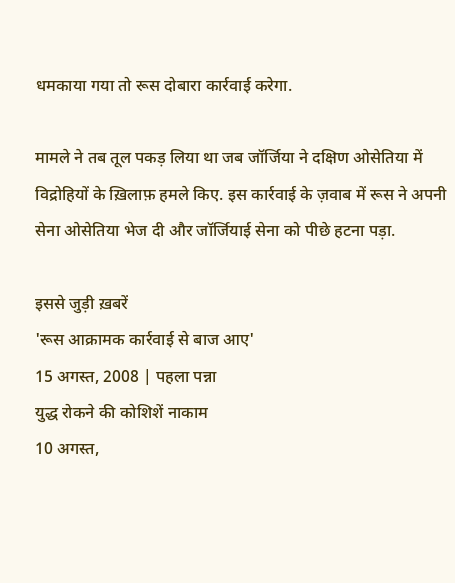धमकाया गया तो रूस दोबारा कार्रवाई करेगा.

मामले ने तब तूल पकड़ लिया था जब जॉर्जिया ने दक्षिण ओसेतिया में विद्रोहियों के ख़िलाफ़ हमले किए. इस कार्रवाई के ज़वाब में रूस ने अपनी सेना ओसेतिया भेज दी और जॉर्जियाई सेना को पीछे हटना पड़ा.

इससे जुड़ी ख़बरें
'रूस आक्रामक कार्रवाई से बाज आए'
15 अगस्त, 2008 | पहला पन्ना
युद्ध रोकने की कोशिशें नाकाम
10 अगस्त,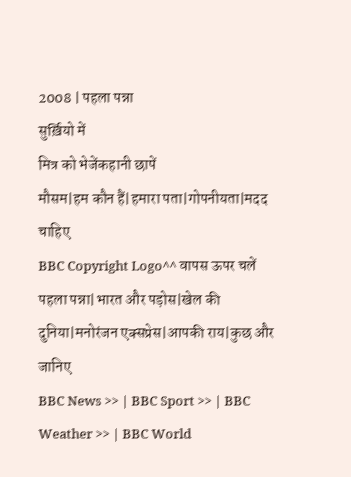2008 | पहला पन्ना
सुर्ख़ियो में
मित्र को भेजेंकहानी छापें
मौसम|हम कौन हैं|हमारा पता|गोपनीयता|मदद चाहिए
BBC Copyright Logo^^ वापस ऊपर चलें
पहला पन्ना|भारत और पड़ोस|खेल की दुनिया|मनोरंजन एक्सप्रेस|आपकी राय|कुछ और जानिए
BBC News >> | BBC Sport >> | BBC Weather >> | BBC World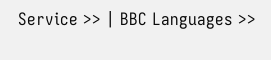Service >> | BBC Languages >>